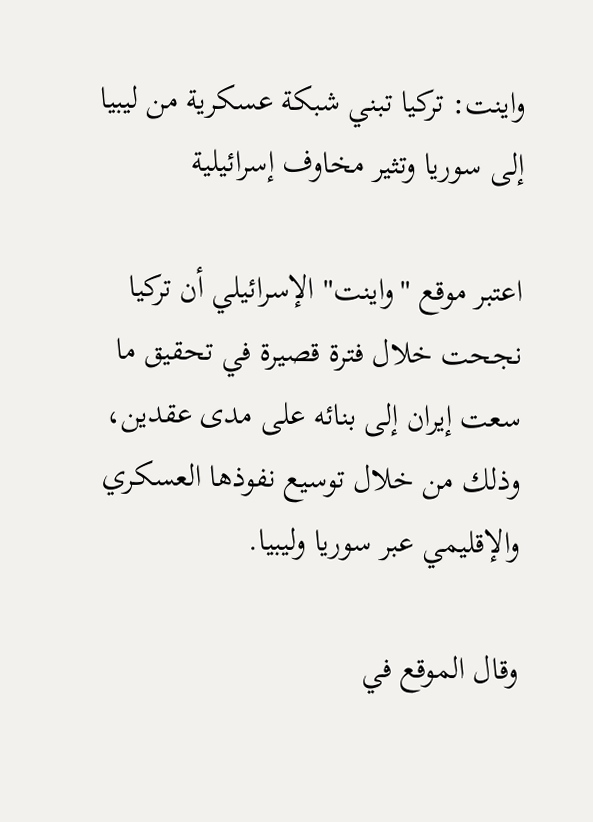واينت: تركيا تبني شبكة عسكرية من ليبيا إلى سوريا وتثير مخاوف إسرائيلية

اعتبر موقع "واينت" الإسرائيلي أن تركيا نجحت خلال فترة قصيرة في تحقيق ما سعت إيران إلى بنائه على مدى عقدين، وذلك من خلال توسيع نفوذها العسكري والإقليمي عبر سوريا وليبيا.

وقال الموقع في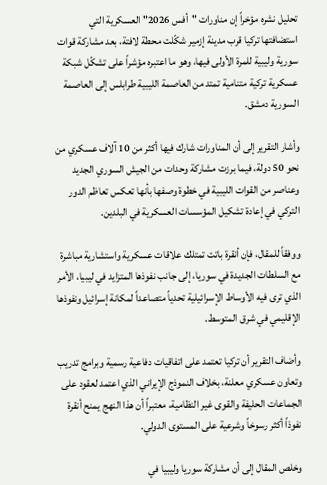تحليل نشره مؤخراً إن مناورات "أفس 2026" العسكرية التي استضافتها تركيا قرب مدينة إزمير شكّلت محطة لافتة، بعد مشاركة قوات سورية وليبية للمرة الأولى فيها، وهو ما اعتبره مؤشراً على تشكّل شبكة عسكرية تركية متنامية تمتد من العاصمة الليبية طرابلس إلى العاصمة السورية دمشق.

وأشار التقرير إلى أن المناورات شارك فيها أكثر من 10 آلاف عسكري من نحو 50 دولة، فيما برزت مشاركة وحدات من الجيش السوري الجديد وعناصر من القوات الليبية في خطوة وصفها بأنها تعكس تعاظم الدور التركي في إعادة تشكيل المؤسسات العسكرية في البلدين.

ووفقاً للمقال، فإن أنقرة باتت تمتلك علاقات عسكرية واستشارية مباشرة مع السلطات الجديدة في سوريا، إلى جانب نفوذها المتزايد في ليبيا، الأمر الذي ترى فيه الأوساط الإسرائيلية تحدياً متصاعداً لمكانة إسرائيل ونفوذها الإقليمي في شرق المتوسط.

وأضاف التقرير أن تركيا تعتمد على اتفاقيات دفاعية رسمية وبرامج تدريب وتعاون عسكري معلنة، بخلاف النموذج الإيراني الذي اعتمد لعقود على الجماعات الحليفة والقوى غير النظامية، معتبراً أن هذا النهج يمنح أنقرة نفوذاً أكثر رسوخاً وشرعية على المستوى الدولي.

وخلص المقال إلى أن مشاركة سوريا وليبيا في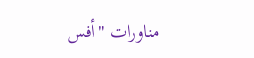مناورات "أفس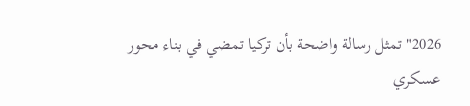2026" تمثل رسالة واضحة بأن تركيا تمضي في بناء محور عسكري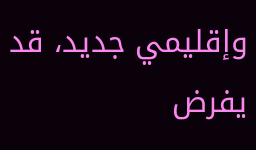وإقليمي جديد، قد يفرض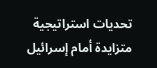تحديات استراتيجية متزايدة أمام إسرائيل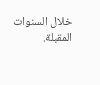خلال السنوات المقبلة.